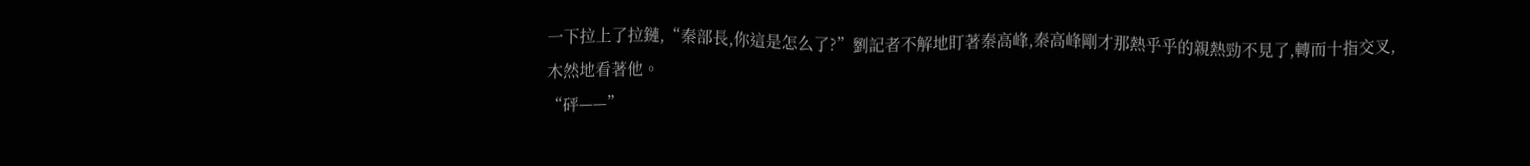一下拉上了拉鏈,“秦部長,你這是怎么了?”劉記者不解地盯著秦高峰,秦高峰剛才那熱乎乎的親熱勁不見了,轉而十指交叉,木然地看著他。
“砰——”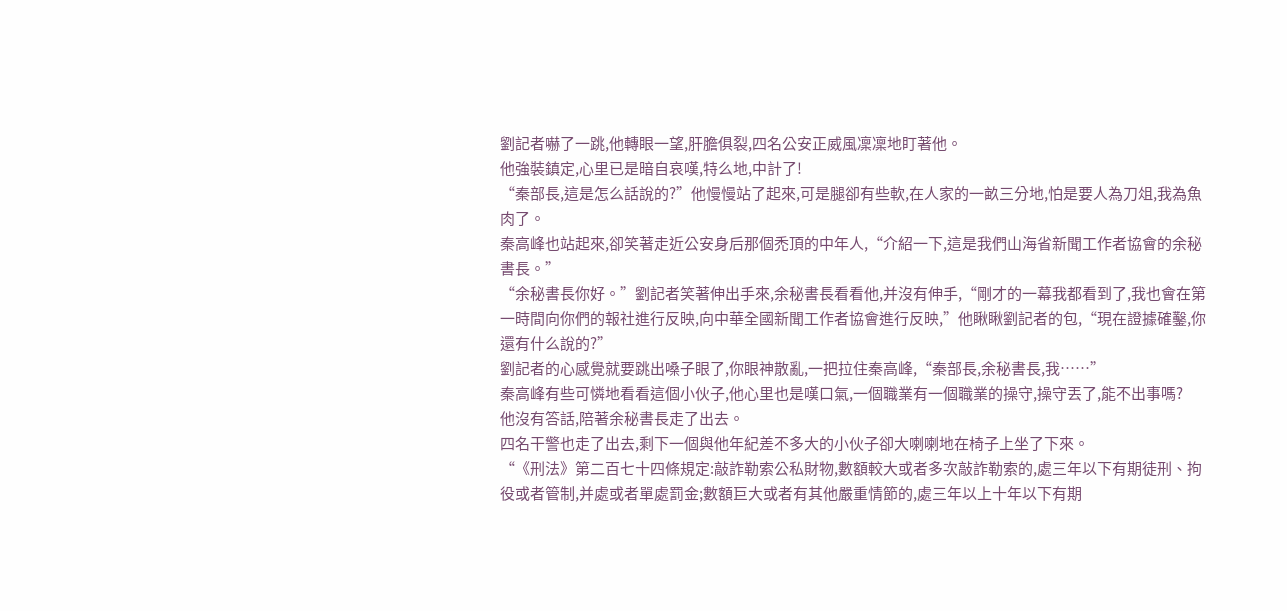劉記者嚇了一跳,他轉眼一望,肝膽俱裂,四名公安正威風凜凜地盯著他。
他強裝鎮定,心里已是暗自哀嘆,特么地,中計了!
“秦部長,這是怎么話說的?”他慢慢站了起來,可是腿卻有些軟,在人家的一畝三分地,怕是要人為刀俎,我為魚肉了。
秦高峰也站起來,卻笑著走近公安身后那個禿頂的中年人,“介紹一下,這是我們山海省新聞工作者協會的余秘書長。”
“余秘書長你好。”劉記者笑著伸出手來,余秘書長看看他,并沒有伸手,“剛才的一幕我都看到了,我也會在第一時間向你們的報社進行反映,向中華全國新聞工作者協會進行反映,”他瞅瞅劉記者的包,“現在證據確鑿,你還有什么說的?”
劉記者的心感覺就要跳出嗓子眼了,你眼神散亂,一把拉住秦高峰,“秦部長,余秘書長,我……”
秦高峰有些可憐地看看這個小伙子,他心里也是嘆口氣,一個職業有一個職業的操守,操守丟了,能不出事嗎?
他沒有答話,陪著余秘書長走了出去。
四名干警也走了出去,剩下一個與他年紀差不多大的小伙子卻大喇喇地在椅子上坐了下來。
“《刑法》第二百七十四條規定:敲詐勒索公私財物,數額較大或者多次敲詐勒索的,處三年以下有期徒刑、拘役或者管制,并處或者單處罰金;數額巨大或者有其他嚴重情節的,處三年以上十年以下有期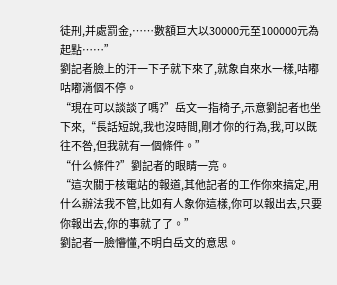徒刑,并處罰金,……數額巨大以30000元至100000元為起點……”
劉記者臉上的汗一下子就下來了,就象自來水一樣,咕嘟咕嘟淌個不停。
“現在可以談談了嗎?”岳文一指椅子,示意劉記者也坐下來,“長話短說,我也沒時間,剛才你的行為,我,可以既往不咎,但我就有一個條件。”
“什么條件?”劉記者的眼睛一亮。
“這次關于核電站的報道,其他記者的工作你來搞定,用什么辦法我不管,比如有人象你這樣,你可以報出去,只要你報出去,你的事就了了。”
劉記者一臉懵懂,不明白岳文的意思。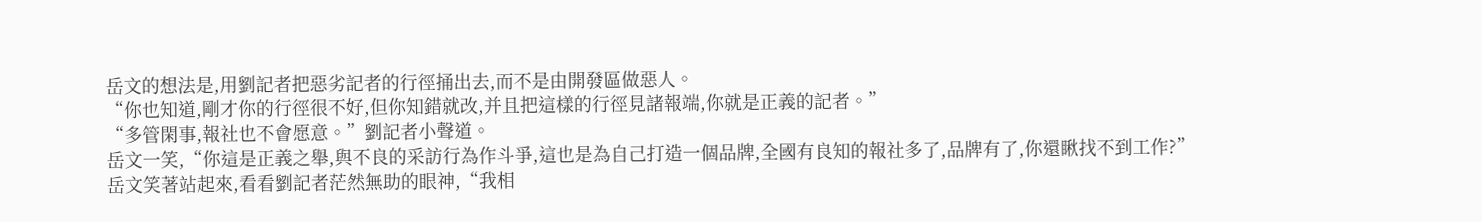岳文的想法是,用劉記者把惡劣記者的行徑捅出去,而不是由開發區做惡人。
“你也知道,剛才你的行徑很不好,但你知錯就改,并且把這樣的行徑見諸報端,你就是正義的記者。”
“多管閑事,報社也不會愿意。”劉記者小聲道。
岳文一笑,“你這是正義之舉,與不良的采訪行為作斗爭,這也是為自己打造一個品牌,全國有良知的報社多了,品牌有了,你還瞅找不到工作?”
岳文笑著站起來,看看劉記者茫然無助的眼神,“我相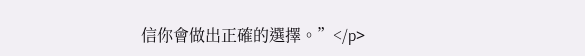信你會做出正確的選擇。”</p>